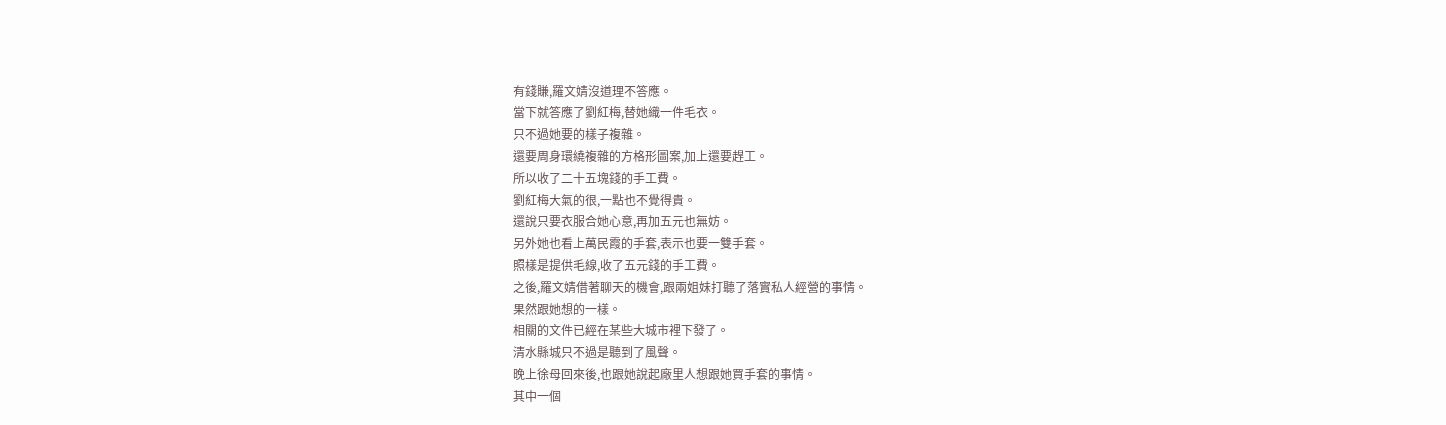有錢賺,羅文婧沒道理不答應。
當下就答應了劉紅梅,替她織一件毛衣。
只不過她要的樣子複雜。
還要周身環繞複雜的方格形圖案,加上還要趕工。
所以收了二十五塊錢的手工費。
劉紅梅大氣的很,一點也不覺得貴。
還說只要衣服合她心意,再加五元也無妨。
另外她也看上萬民霞的手套,表示也要一雙手套。
照樣是提供毛線,收了五元錢的手工費。
之後,羅文婧借著聊天的機會,跟兩姐妹打聽了落實私人經營的事情。
果然跟她想的一樣。
相關的文件已經在某些大城市裡下發了。
清水縣城只不過是聽到了風聲。
晚上徐母回來後,也跟她說起廠里人想跟她買手套的事情。
其中一個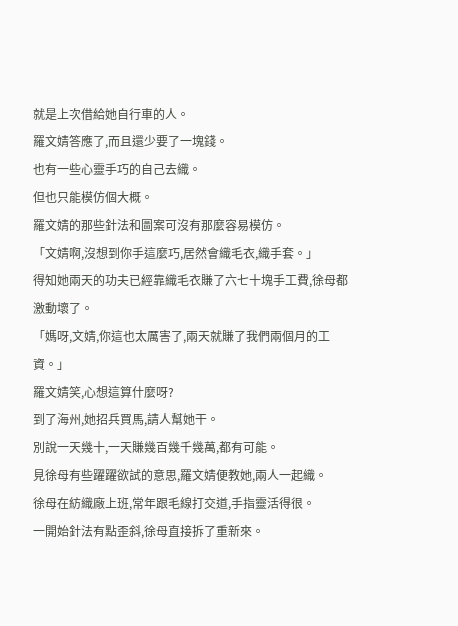就是上次借給她自行車的人。
羅文婧答應了,而且還少要了一塊錢。
也有一些心靈手巧的自己去織。
但也只能模仿個大概。
羅文婧的那些針法和圖案可沒有那麼容易模仿。
「文婧啊,沒想到你手這麼巧,居然會織毛衣,織手套。」
得知她兩天的功夫已經靠織毛衣賺了六七十塊手工費,徐母都激動壞了。
「媽呀,文婧,你這也太厲害了,兩天就賺了我們兩個月的工資。」
羅文婧笑,心想這算什麼呀?
到了海州,她招兵買馬,請人幫她干。
別說一天幾十,一天賺幾百幾千幾萬,都有可能。
見徐母有些躍躍欲試的意思,羅文婧便教她,兩人一起織。
徐母在紡織廠上班,常年跟毛線打交道,手指靈活得很。
一開始針法有點歪斜,徐母直接拆了重新來。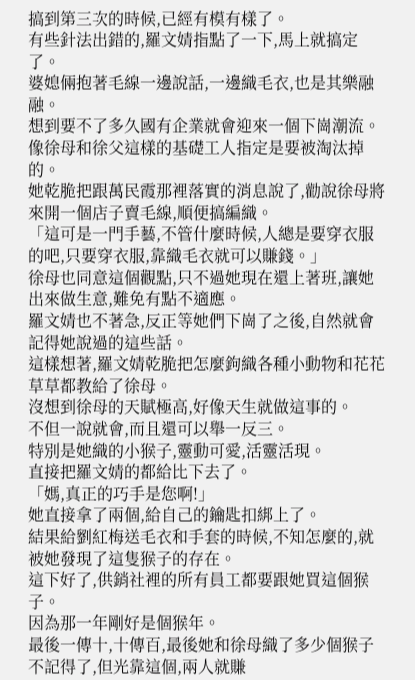搞到第三次的時候,已經有模有樣了。
有些針法出錯的,羅文婧指點了一下,馬上就搞定了。
婆媳倆抱著毛線一邊說話,一邊織毛衣,也是其樂融融。
想到要不了多久國有企業就會迎來一個下崗潮流。
像徐母和徐父這樣的基礎工人指定是要被淘汰掉的。
她乾脆把跟萬民霞那裡落實的消息說了,勸說徐母將來開一個店子賣毛線,順便搞編織。
「這可是一門手藝,不管什麼時候,人總是要穿衣服的吧,只要穿衣服,靠織毛衣就可以賺錢。」
徐母也同意這個觀點,只不過她現在還上著班,讓她出來做生意,難免有點不適應。
羅文婧也不著急,反正等她們下崗了之後,自然就會記得她說過的這些話。
這樣想著,羅文婧乾脆把怎麼鉤織各種小動物和花花草草都教給了徐母。
沒想到徐母的天賦極高,好像天生就做這事的。
不但一說就會,而且還可以舉一反三。
特別是她織的小猴子,靈動可愛,活靈活現。
直接把羅文婧的都給比下去了。
「媽,真正的巧手是您啊!」
她直接拿了兩個,給自己的鑰匙扣綁上了。
結果給劉紅梅送毛衣和手套的時候,不知怎麼的,就被她發現了這隻猴子的存在。
這下好了,供銷社裡的所有員工都要跟她買這個猴子。
因為那一年剛好是個猴年。
最後一傳十,十傳百,最後她和徐母織了多少個猴子不記得了,但光靠這個,兩人就賺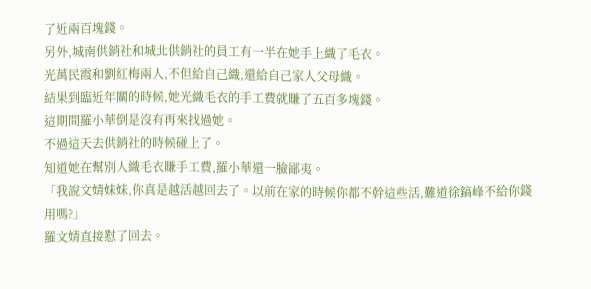了近兩百塊錢。
另外,城南供銷社和城北供銷社的員工有一半在她手上織了毛衣。
光萬民霞和劉紅梅兩人,不但給自己織,還給自己家人父母織。
結果到臨近年關的時候,她光織毛衣的手工費就賺了五百多塊錢。
這期間羅小華倒是沒有再來找過她。
不過這天去供銷社的時候碰上了。
知道她在幫別人織毛衣賺手工費,羅小華還一臉鄙夷。
「我說文婧妹妹,你真是越活越回去了。以前在家的時候你都不幹這些活,難道徐鎬峰不給你錢用嗎?」
羅文婧直接懟了回去。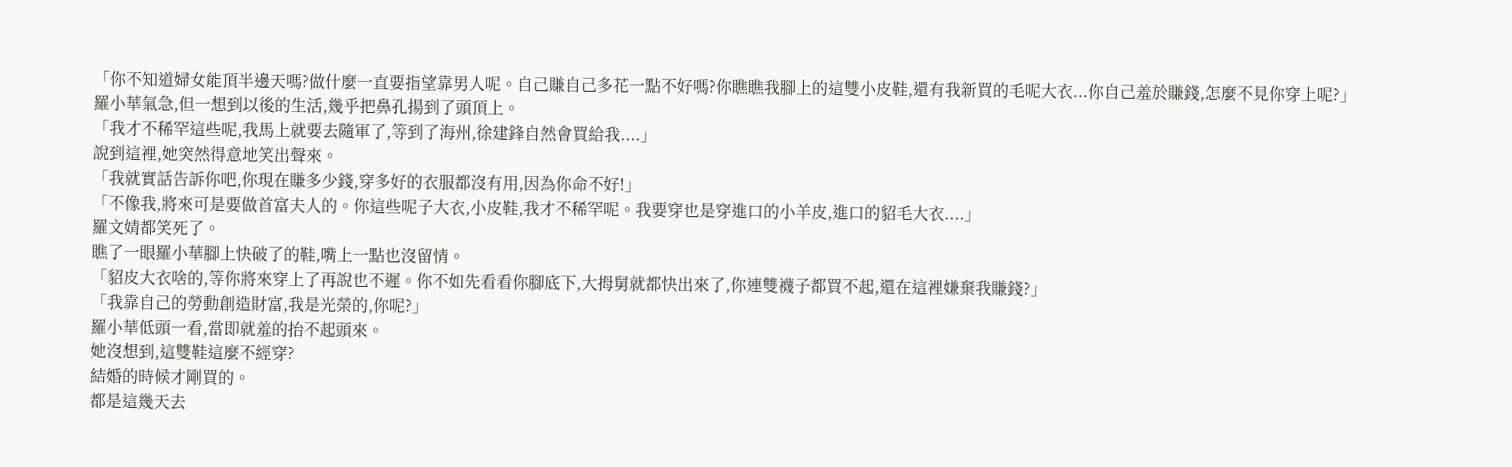「你不知道婦女能頂半邊天嗎?做什麼一直要指望靠男人呢。自己賺自己多花一點不好嗎?你瞧瞧我腳上的這雙小皮鞋,還有我新買的毛呢大衣...你自己羞於賺錢,怎麼不見你穿上呢?」
羅小華氣急,但一想到以後的生活,幾乎把鼻孔揚到了頭頂上。
「我才不稀罕這些呢,我馬上就要去隨軍了,等到了海州,徐建鋒自然會買給我....」
說到這裡,她突然得意地笑出聲來。
「我就實話告訴你吧,你現在賺多少錢,穿多好的衣服都沒有用,因為你命不好!」
「不像我,將來可是要做首富夫人的。你這些呢子大衣,小皮鞋,我才不稀罕呢。我要穿也是穿進口的小羊皮,進口的貂毛大衣....」
羅文婧都笑死了。
瞧了一眼羅小華腳上快破了的鞋,嘴上一點也沒留情。
「貂皮大衣啥的,等你將來穿上了再說也不遲。你不如先看看你腳底下,大拇舅就都快出來了,你連雙襪子都買不起,還在這裡嫌棄我賺錢?」
「我靠自己的勞動創造財富,我是光榮的,你呢?」
羅小華低頭一看,當即就羞的抬不起頭來。
她沒想到,這雙鞋這麼不經穿?
結婚的時候才剛買的。
都是這幾天去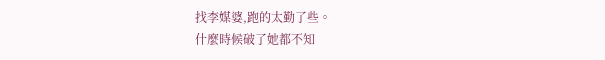找李媒婆,跑的太勤了些。
什麼時候破了她都不知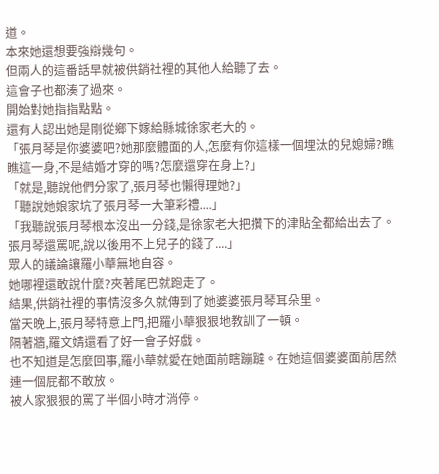道。
本來她還想要強辯幾句。
但兩人的這番話早就被供銷社裡的其他人給聽了去。
這會子也都湊了過來。
開始對她指指點點。
還有人認出她是剛從鄉下嫁給縣城徐家老大的。
「張月琴是你婆婆吧?她那麼體面的人,怎麼有你這樣一個埋汰的兒媳婦?瞧瞧這一身,不是結婚才穿的嗎?怎麼還穿在身上?」
「就是,聽說他們分家了,張月琴也懶得理她?」
「聽說她娘家坑了張月琴一大筆彩禮....」
「我聽說張月琴根本沒出一分錢,是徐家老大把攢下的津貼全都給出去了。張月琴還罵呢,說以後用不上兒子的錢了....」
眾人的議論讓羅小華無地自容。
她哪裡還敢說什麼?夾著尾巴就跑走了。
結果,供銷社裡的事情沒多久就傳到了她婆婆張月琴耳朵里。
當天晚上,張月琴特意上門,把羅小華狠狠地教訓了一頓。
隔著牆,羅文婧還看了好一會子好戲。
也不知道是怎麼回事,羅小華就愛在她面前瞎蹦躂。在她這個婆婆面前居然連一個屁都不敢放。
被人家狠狠的罵了半個小時才消停。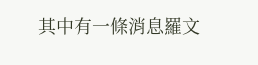其中有一條消息羅文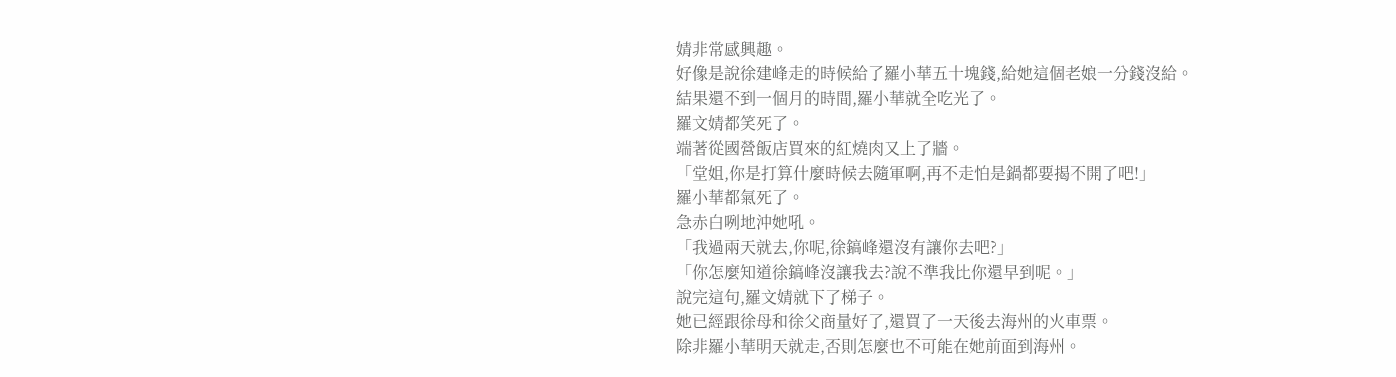婧非常感興趣。
好像是說徐建峰走的時候給了羅小華五十塊錢,給她這個老娘一分錢沒給。
結果還不到一個月的時間,羅小華就全吃光了。
羅文婧都笑死了。
端著從國營飯店買來的紅燒肉又上了牆。
「堂姐,你是打算什麼時候去隨軍啊,再不走怕是鍋都要揭不開了吧!」
羅小華都氣死了。
急赤白咧地沖她吼。
「我過兩天就去,你呢,徐鎬峰還沒有讓你去吧?」
「你怎麼知道徐鎬峰沒讓我去?說不準我比你還早到呢。」
說完這句,羅文婧就下了梯子。
她已經跟徐母和徐父商量好了,還買了一天後去海州的火車票。
除非羅小華明天就走,否則怎麼也不可能在她前面到海州。